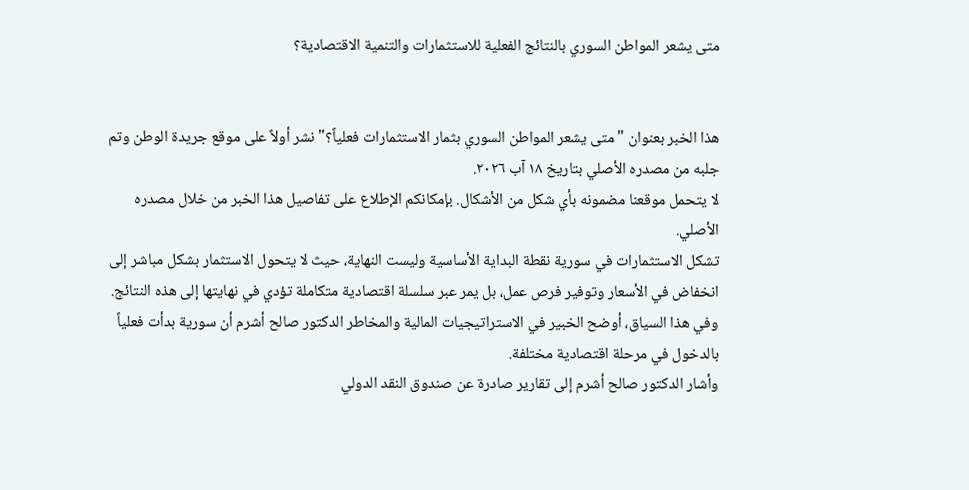متى يشعر المواطن السوري بالنتائج الفعلية للاستثمارات والتنمية الاقتصادية؟


هذا الخبر بعنوان "متى يشعر المواطن السوري بثمار الاستثمارات فعلياً؟" نشر أولاً على موقع جريدة الوطن وتم جلبه من مصدره الأصلي بتاريخ ١٨ آب ٢٠٢٦.
لا يتحمل موقعنا مضمونه بأي شكل من الأشكال. بإمكانكم الإطلاع على تفاصيل هذا الخبر من خلال مصدره الأصلي.
تشكل الاستثمارات في سورية نقطة البداية الأساسية وليست النهاية، حيث لا يتحول الاستثمار بشكل مباشر إلى انخفاض في الأسعار وتوفير فرص عمل، بل يمر عبر سلسلة اقتصادية متكاملة تؤدي في نهايتها إلى هذه النتائج. وفي هذا السياق، أوضح الخبير في الاستراتيجيات المالية والمخاطر الدكتور صالح أشرم أن سورية بدأت فعلياً بالدخول في مرحلة اقتصادية مختلفة.
وأشار الدكتور صالح أشرم إلى تقارير صادرة عن صندوق النقد الدولي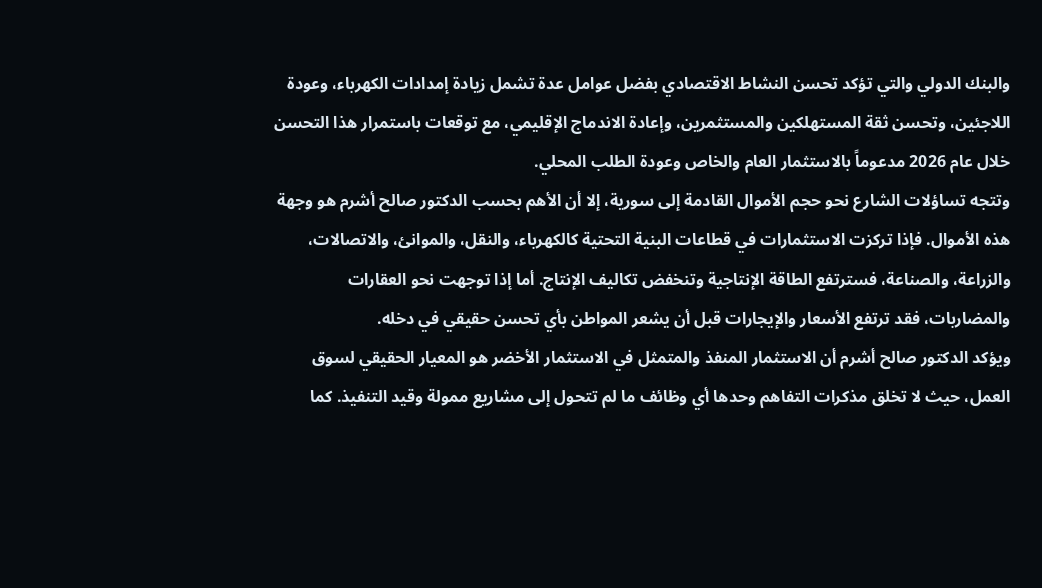والبنك الدولي والتي تؤكد تحسن النشاط الاقتصادي بفضل عوامل عدة تشمل زيادة إمدادات الكهرباء، وعودة اللاجئين، وتحسن ثقة المستهلكين والمستثمرين، وإعادة الاندماج الإقليمي، مع توقعات باستمرار هذا التحسن خلال عام 2026 مدعوماً بالاستثمار العام والخاص وعودة الطلب المحلي.
وتتجه تساؤلات الشارع نحو حجم الأموال القادمة إلى سورية، إلا أن الأهم بحسب الدكتور صالح أشرم هو وجهة هذه الأموال. فإذا تركزت الاستثمارات في قطاعات البنية التحتية كالكهرباء، والنقل، والموانئ، والاتصالات، والزراعة، والصناعة، فسترتفع الطاقة الإنتاجية وتنخفض تكاليف الإنتاج. أما إذا توجهت نحو العقارات والمضاربات، فقد ترتفع الأسعار والإيجارات قبل أن يشعر المواطن بأي تحسن حقيقي في دخله.
ويؤكد الدكتور صالح أشرم أن الاستثمار المنفذ والمتمثل في الاستثمار الأخضر هو المعيار الحقيقي لسوق العمل، حيث لا تخلق مذكرات التفاهم وحدها أي وظائف ما لم تتحول إلى مشاريع ممولة وقيد التنفيذ. كما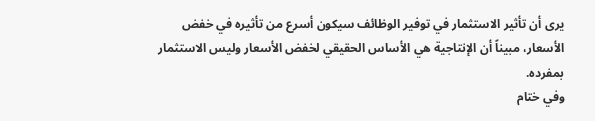يرى أن تأثير الاستثمار في توفير الوظائف سيكون أسرع من تأثيره في خفض الأسعار، مبيناً أن الإنتاجية هي الأساس الحقيقي لخفض الأسعار وليس الاستثمار بمفرده.
وفي ختام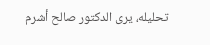تحليله، يرى الدكتور صالح أشرم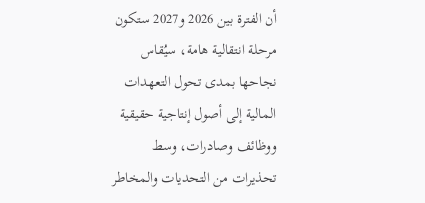أن الفترة بين 2026 و2027 ستكون مرحلة انتقالية هامة، سيُقاس نجاحها بمدى تحول التعهدات المالية إلى أصول إنتاجية حقيقية ووظائف وصادرات، وسط تحذيرات من التحديات والمخاطر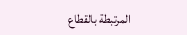المرتبطة بالقطاع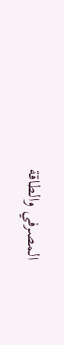المصرفي والطاقة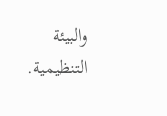والبيئة التنظيمية.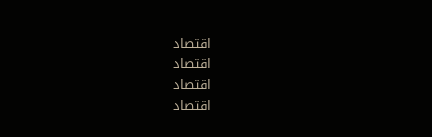اقتصاد
اقتصاد
اقتصاد
اقتصاد